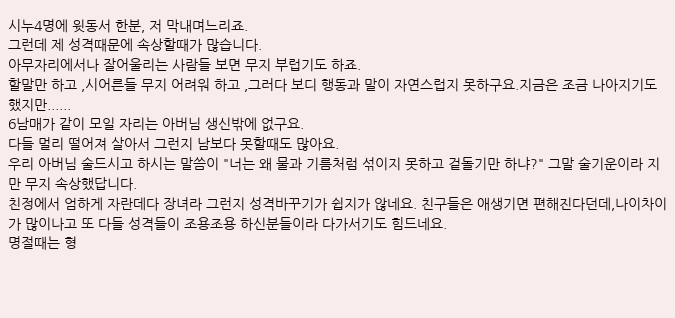시누4명에 윗동서 한분, 저 막내며느리죠.
그런데 제 성격때문에 속상할때가 많습니다.
아무자리에서나 잘어울리는 사람들 보면 무지 부럽기도 하죠.
할말만 하고 ,시어른들 무지 어려워 하고 ,그러다 보디 행동과 말이 자연스럽지 못하구요.지금은 조금 나아지기도 했지만......
6남매가 같이 모일 자리는 아버님 생신밖에 없구요.
다들 멀리 떨어져 살아서 그런지 남보다 못할때도 많아요.
우리 아버님 술드시고 하시는 말씀이 "너는 왜 물과 기름처럼 섞이지 못하고 겉돌기만 하냐?" 그말 술기운이라 지만 무지 속상했답니다.
친정에서 엄하게 자란데다 장녀라 그런지 성격바꾸기가 쉽지가 않네요. 친구들은 애생기면 편해진다던데,나이차이가 많이나고 또 다들 성격들이 조용조용 하신분들이라 다가서기도 힘드네요.
명절때는 형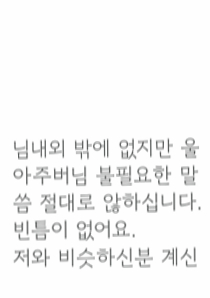님내외 밖에 없지만 울 아주버님 불필요한 말씀 절대로 않하십니다.빈틈이 없어요.
저와 비슷하신분 계신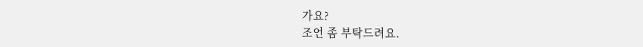가요?
조언 좀 부탁드려요.